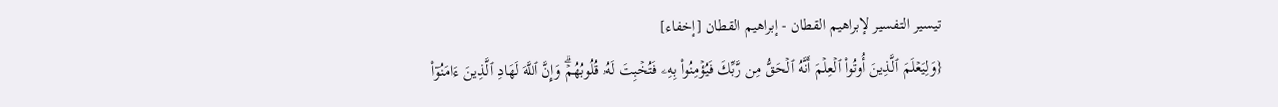تيسير التفسير لإبراهيم القطان - إبراهيم القطان [إخفاء]
{وَلِيَعۡلَمَ ٱلَّذِينَ أُوتُواْ ٱلۡعِلۡمَ أَنَّهُ ٱلۡحَقُّ مِن رَّبِّكَ فَيُؤۡمِنُواْ بِهِۦ فَتُخۡبِتَ لَهُۥ قُلُوبُهُمۡۗ وَإِنَّ ٱللَّهَ لَهَادِ ٱلَّذِينَ ءَامَنُوٓاْ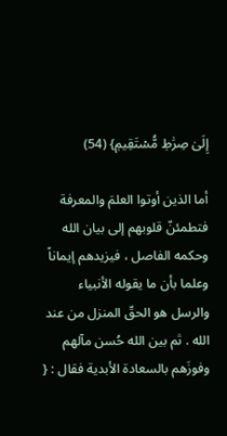إِلَىٰ صِرَٰطٖ مُّسۡتَقِيمٖ} (54)

أما الذين أوتوا العلمَ والمعرفة فتطمئنّ قلوبهم إلى بيان الله وحكمه الفاصل ، فيزيدهم إيماناً وعلما بأن ما يقوله الأنبياء والرسل هو الحقّ المنزل من عند الله . ثم بين الله حُسن مآلهم وفوزَهم بالسعادة الأبدية فقال : {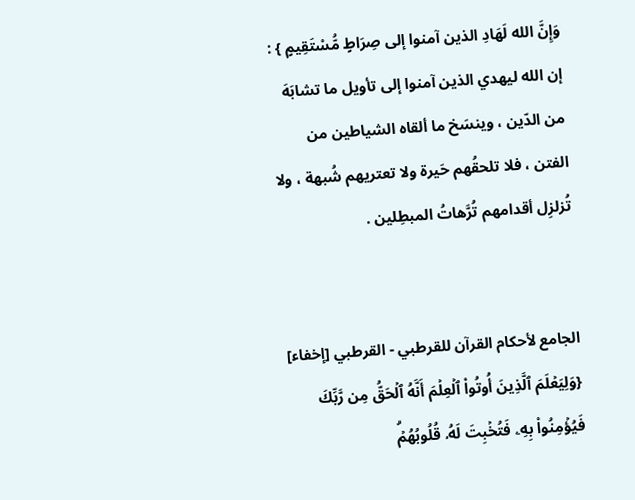وَإِنَّ الله لَهَادِ الذين آمنوا إلى صِرَاطٍ مُّسْتَقِيمٍ } : إن الله ليهدي الذين آمنوا إلى تأويل ما تشابَهَ من الدّين ، وينسَخ ما ألقاه الشياطين من الفتن ، فلا تلحقُهم حَيرة ولا تعتريهم شُبهة ، ولا تُزلزِل أقدامهم تُرَّهاتُ المبطِلين .


الجامع لأحكام القرآن للقرطبي - القرطبي [إخفاء]
{وَلِيَعۡلَمَ ٱلَّذِينَ أُوتُواْ ٱلۡعِلۡمَ أَنَّهُ ٱلۡحَقُّ مِن رَّبِّكَ فَيُؤۡمِنُواْ بِهِۦ فَتُخۡبِتَ لَهُۥ قُلُوبُهُمۡۗ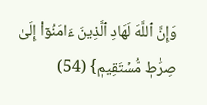وَإِنَّ ٱللَّهَ لَهَادِ ٱلَّذِينَ ءَامَنُوٓاْ إِلَىٰ صِرَٰطٖ مُّسۡتَقِيمٖ} (54)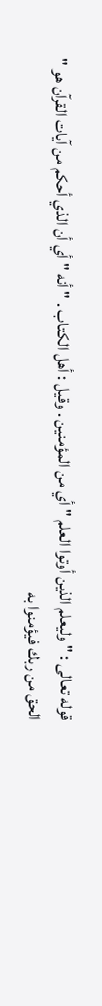قوله تعالى : " وليعلم الذين أوتوا العلم " أي من المؤمنين . وقيل : أهل الكتاب . " أنه " أي أن الذي أحكم من آيات القرآن هو " الحق من ربك فيؤمنوا به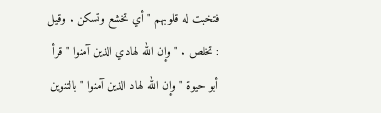فتخبت له قلوبهم " أي تخشع وتسكن . وقيل : تخلص . " وإن الله لهادي الذين آمنوا " قرأ أبو حيوة " وإن الله لهاد الذين آمنوا " بالتنوين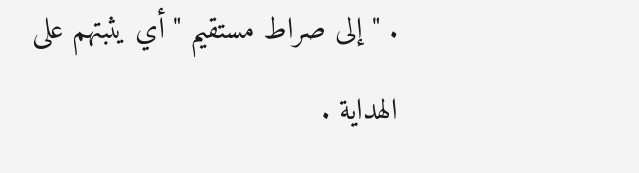. " إلى صراط مستقيم " أي يثبتهم على الهداية .